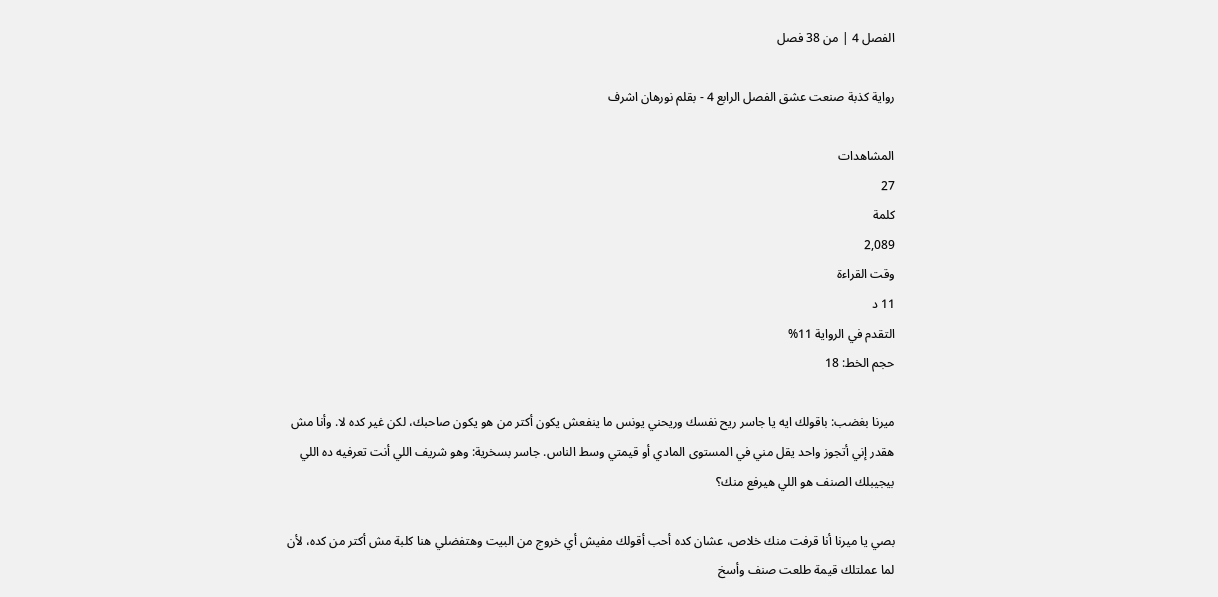الفصل 4 | من 38 فصل

رواية كذبة صنعت عشق الفصل الرابع 4 - بقلم نورهان اشرف

المشاهدات
27
كلمة
2,089
وقت القراءة
11 د
التقدم في الرواية 11%
حجم الخط: 18

ميرنا بغضب: باقولك ايه يا جاسر ريح نفسك وريحني يونس ما ينفعش يكون أكتر من هو يكون صاحبك، لكن غير كده لا. وأنا مش هقدر إني أتجوز واحد يقل مني في المستوى المادي أو قيمتي وسط الناس. جاسر بسخرية: وهو شريف اللي أنت تعرفيه ده اللي بيجيبلك الصنف هو اللي هيرفع منك؟

بصي يا ميرنا أنا قرفت منك خلاص، عشان كده أحب أقولك مفيش أي خروج من البيت وهتفضلي هنا كلبة مش أكتر من كده، لأن لما عملتلك قيمة طلعت صنف وأسخ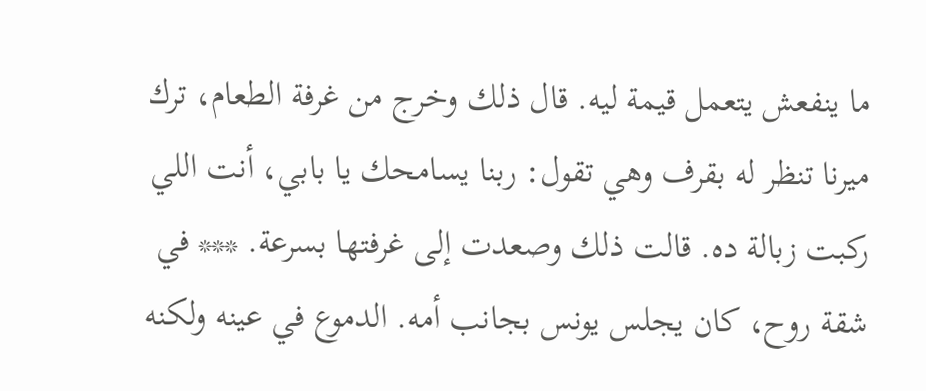ما ينفعش يتعمل قيمة ليه. قال ذلك وخرج من غرفة الطعام، ترك ميرنا تنظر له بقرف وهي تقول: ربنا يسامحك يا بابي، أنت اللي ركبت زبالة ده. قالت ذلك وصعدت إلى غرفتها بسرعة. *** في شقة روح، كان يجلس يونس بجانب أمه. الدموع في عينه ولكنه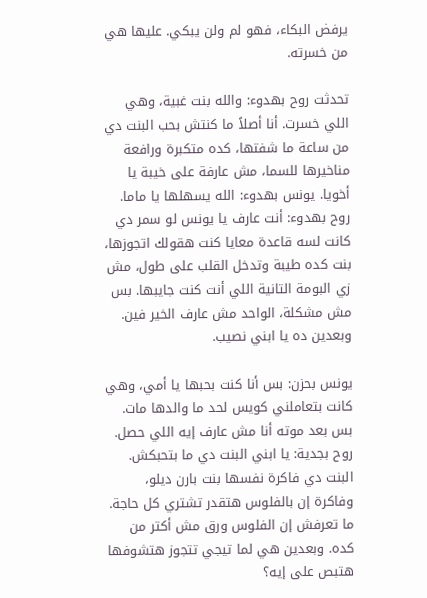يرفض البكاء، فهو لم ولن يبكي. عليها هي من خسرته.

تحدثت روح بهدوء: والله بنت غبية، وهي اللي خسرت. أنا أصلاً ما كنتش بحب البنت دي من ساعة ما شفتها، كده متكبرة ورافعة مناخيرها للسما، مش عارفة على خيبة يا أخويا. يونس بهدوء: الله يسهلها يا ماما. روح بهدوء: أنت عارف يا يونس لو سمر دي كانت لسه قاعدة معايا كنت هقولك اتجوزها، بنت كده طيبة وتدخل القلب على طول، مش زي البومة التانية اللي أنت كنت جايبها. بس مش مشكلة، الواحد مش عارف الخير فين. وبعدين ده يا ابني نصيب.

يونس بحزن: بس أنا كنت بحبها يا أمي، وهي كانت بتعاملني كويس لحد ما والدها مات. بس بعد موته أنا مش عارف إيه اللي حصل. روح بجدية: يا ابني البنت دي ما بتحبكش. البنت دي فاكرة نفسها بنت بارن ديلو، وفاكرة إن بالفلوس هتقدر تشتري كل حاجة. ما تعرفش إن الفلوس ورق مش أكتر من كده. وبعدين هي لما تيجي تتجوز هتشوفها هتبص على إيه؟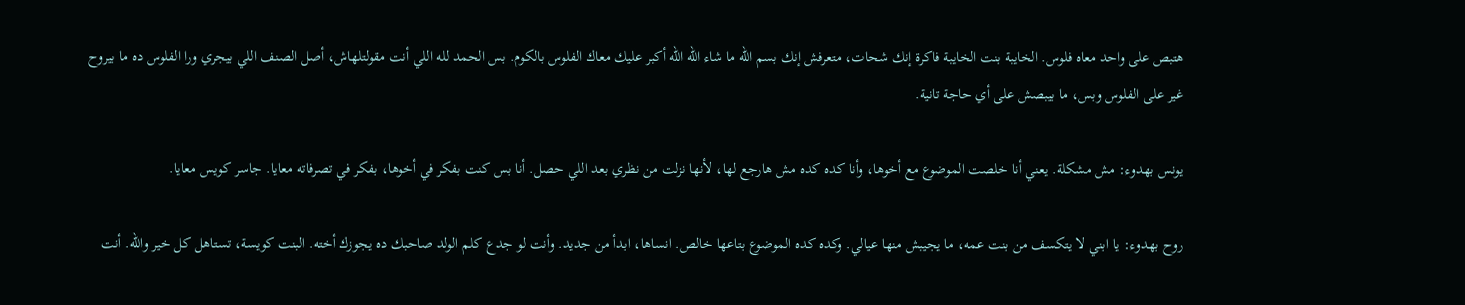هتبص على واحد معاه فلوس. الخايبة بنت الخايبة فاكرة إنك شحات، متعرفش إنك بسم الله ما شاء الله الله أكبر عليك معاك الفلوس بالكوم. بس الحمد لله اللي أنت مقولتلهاش، أصل الصنف اللي بيجري ورا الفلوس ده ما بيروح غير على الفلوس وبس، ما بيبصش على أي حاجة تانية.

يونس بهدوء: مش مشكلة. يعني أنا خلصت الموضوع مع أخوها، وأنا كده كده مش هارجع لها، لأنها نزلت من نظري بعد اللي حصل. أنا بس كنت بفكر في أخوها، بفكر في تصرفاته معايا. جاسر كويس معايا.

روح بهدوء: يا ابني لا يتكسف من بنت عمه، ما يجيبش منها عيالي. وكده كده الموضوع بتاعها خالص. انساها، ابدأ من جديد. وأنت لو جدع كلم الولد صاحبك ده يجوزك أخته. البنت كويسة، تستاهل كل خير والله. أنت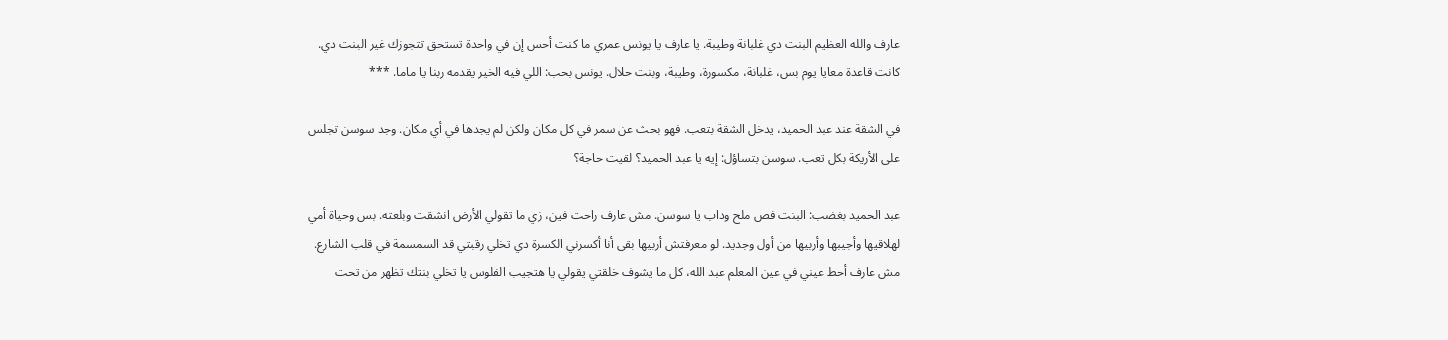عارف والله العظيم البنت دي غلبانة وطيبة. يا عارف يا يونس عمري ما كنت أحس إن في واحدة تستحق تتجوزك غير البنت دي. كانت قاعدة معايا يوم بس، غلبانة، مكسورة، وطيبة، وبنت حلال. يونس بحب: اللي فيه الخير يقدمه ربنا يا ماما. ***

في الشقة عند عبد الحميد، يدخل الشقة بتعب. فهو بحث عن سمر في كل مكان ولكن لم يجدها في أي مكان. وجد سوسن تجلس على الأريكة بكل تعب. سوسن بتساؤل: إيه يا عبد الحميد؟ لقيت حاجة؟

عبد الحميد بغضب: البنت فص ملح وداب يا سوسن. مش عارف راحت فين، زي ما تقولي الأرض انشقت وبلعته. بس وحياة أمي لهلاقيها وأجيبها وأربيها من أول وجديد. لو معرفتش أربيها بقى أنا أكسرني الكسرة دي تخلي رقبتي قد السمسمة في قلب الشارع. مش عارف أحط عيني في عين المعلم عبد الله، كل ما يشوف خلقتي يقولي يا هتجيب الفلوس يا تخلي بنتك تظهر من تحت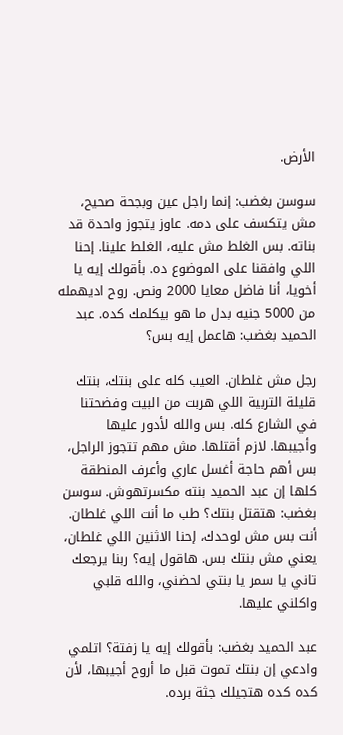الأرض.

سوسن بغضب: إنما راجل عين وبجحة صحيح، مش يتكسف على دمه. عاوز يتجوز واحدة قد بناته. بس الغلط مش عليه، الغلط علينا. إحنا اللي وافقنا على الموضوع ده. بأقولك إيه يا أخويا، أنا فاضل معايا 2000 ونص. روح اديهمله من 5000 جنيه بدل ما هو بيكلمك كده. عبد الحميد بغضب: هاعمل إيه بس؟

رجل مش غلطان. العيب كله على بنتك، بنتك قليلة التربية اللي هربت من البيت وفضحتنا في الشارع كله. بس والله لأدور عليها وأجيبها. لازم أقتلها. مش مهم تتجوز الراجل، بس أهم حاجة أغسل عاري وأعرف المنطقة كلها إن عبد الحميد بنته مكسرتهوش. سوسن بغضب: هتقتل بنتك؟ طب ما أنت اللي غلطان. أنت بس مش لوحدك، إحنا الاثنين اللي غلطان، يعني مش بنتك بس. هاقول إيه؟ ربنا يرجعك تاني يا سمر يا بنتي لحضني، والله قلبي واكلني عليها.

عبد الحميد بغضب: بأقولك إيه يا زفتة؟ اتلمي وادعي إن بنتك تموت قبل ما أروح أجيبها، لأن كده كده هتجيلك جثة برده.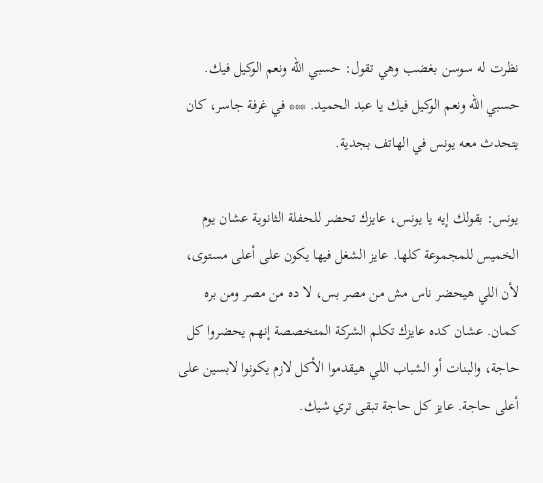نظرت له سوسن بغضب وهي تقول: حسبي الله ونعم الوكيل فيك. حسبي الله ونعم الوكيل فيك يا عبد الحميد. *** في غرفة جاسر، كان يتحدث معه يونس في الهاتف بجدية.

يونس: بقولك إيه يا يونس، عايزك تحضر للحفلة الثانوية عشان يوم الخميس للمجموعة كلها. عايز الشغل فيها يكون على أعلى مستوى، لأن اللي هيحضر ناس مش من مصر بس، لا ده من مصر ومن بره كمان. عشان كده عايزك تكلم الشركة المتخصصة إنهم يحضروا كل حاجة، والبنات أو الشباب اللي هيقدموا الأكل لازم يكونوا لابسين على أعلى حاجة. عايز كل حاجة تبقى تري شيك.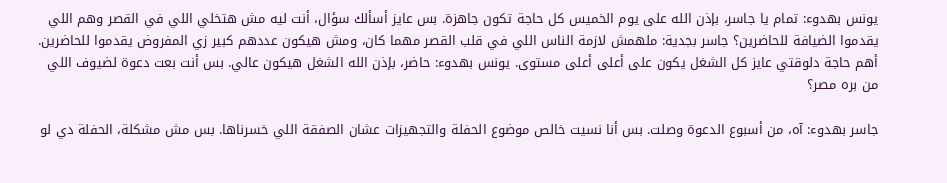يونس بهدوء: تمام يا جاسر، بإذن الله على يوم الخميس كل حاجة تكون جاهزة. بس عايز أسألك سؤال، أنت ليه مش هتخلي اللي في القصر وهم اللي يقدموا الضيافة للحاضرين؟ جاسر بجدية: ملهمش لازمة الناس اللي في قلب القصر مهما كان، ومش هيكون عددهم كبير زي المفروض يقدموا للحاضرين. أهم حاجة دلوقتي عايز كل الشغل يكون على أعلى أعلى مستوى. يونس بهدوء: حاضر، بإذن الله الشغل هيكون عالي. بس أنت بعت دعوة لضيوف اللي من بره مصر؟

جاسر بهدوء: آه، من أسبوع الدعوة وصلت. بس أنا نسيت خالص موضوع الحفلة والتجهيزات عشان الصفقة اللي خسرناها. بس مش مشكلة، الحفلة دي لو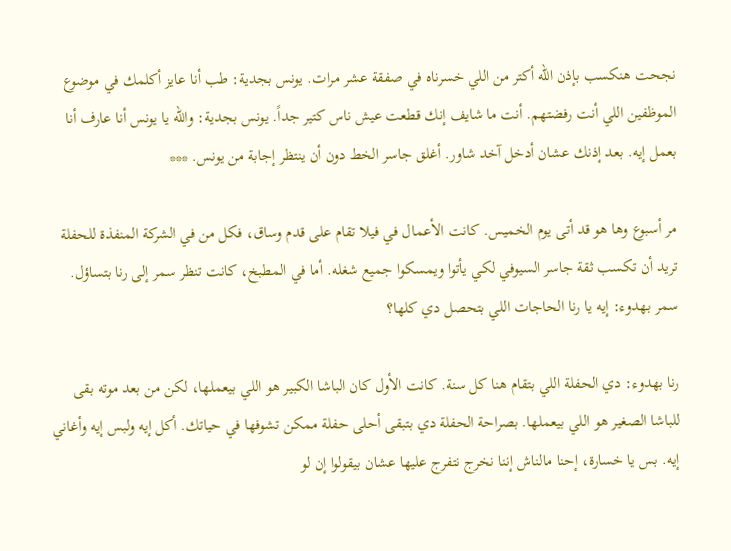نجحت هنكسب بإذن الله أكتر من اللي خسرناه في صفقة عشر مرات. يونس بجدية: طب أنا عايز أكلمك في موضوع الموظفين اللي أنت رفضتهم. أنت ما شايف إنك قطعت عيش ناس كتير جداً. يونس بجدية: والله يا يونس أنا عارف أنا بعمل إيه. بعد إذنك عشان أدخل آخد شاور. أغلق جاسر الخط دون أن ينتظر إجابة من يونس. ***

مر أسبوع وها هو قد أتى يوم الخميس. كانت الأعمال في فيلا تقام على قدم وساق، فكل من في الشركة المنفذة للحفلة تريد أن تكسب ثقة جاسر السيوفي لكي يأتوا ويمسكوا جميع شغله. أما في المطبخ، كانت تنظر سمر إلى رنا بتساؤل. سمر بهدوء: إيه يا رنا الحاجات اللي بتحصل دي كلها؟

رنا بهدوء: دي الحفلة اللي بتقام هنا كل سنة. كانت الأول كان الباشا الكبير هو اللي بيعملها، لكن من بعد موته بقى للباشا الصغير هو اللي بيعملها. بصراحة الحفلة دي بتبقى أحلى حفلة ممكن تشوفها في حياتك. أكل إيه ولبس إيه وأغاني إيه. بس يا خسارة، إحنا مالناش إننا نخرج نتفرج عليها عشان بيقولوا إن لو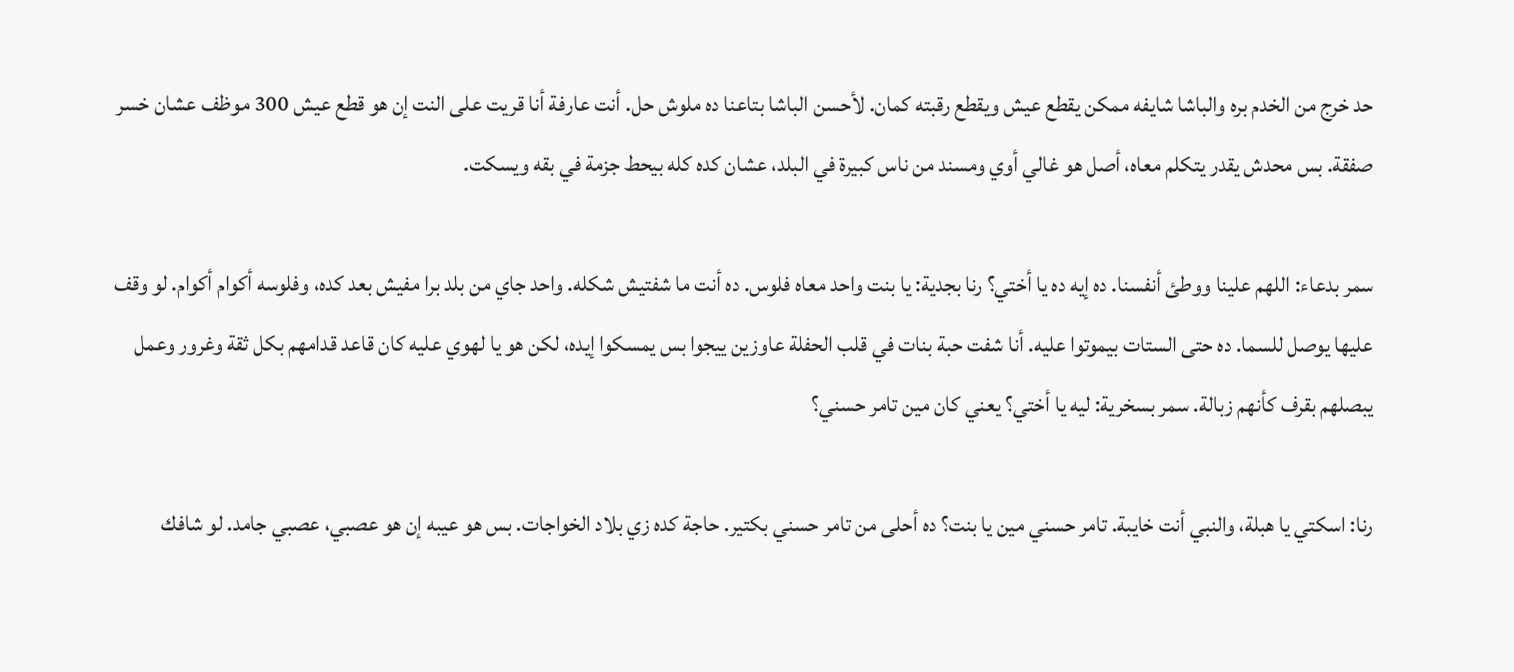حد خرج من الخدم بره والباشا شايفه ممكن يقطع عيش ويقطع رقبته كمان. لأحسن الباشا بتاعنا ده ملوش حل. أنت عارفة أنا قريت على النت إن هو قطع عيش 300 موظف عشان خسر صفقة. بس محدش يقدر يتكلم معاه، أصل هو غالي أوي ومسند من ناس كبيرة في البلد، عشان كده كله بيحط جزمة في بقه ويسكت.

سمر بدعاء: اللهم علينا ووطئ أنفسنا. ده إيه ده يا أختي؟ رنا بجدية: يا بنت واحد معاه فلوس. ده أنت ما شفتيش شكله. واحد جاي من بلد برا مفيش بعد كده، وفلوسه أكوام أكوام. لو وقف عليها يوصل للسما. ده حتى الستات بيموتوا عليه. أنا شفت حبة بنات في قلب الحفلة عاوزين ييجوا بس يمسكوا إيده، لكن هو يا لهوي عليه كان قاعد قدامهم بكل ثقة وغرور وعمل يبصلهم بقرف كأنهم زبالة. سمر بسخرية: ليه يا أختي؟ يعني كان مين تامر حسني؟

رنا: اسكتي يا هبلة، والنبي أنت خايبة. تامر حسني مين يا بنت؟ ده أحلى من تامر حسني بكتير. حاجة كده زي بلاد الخواجات. بس هو عيبه إن هو عصبي، عصبي جامد. لو شافك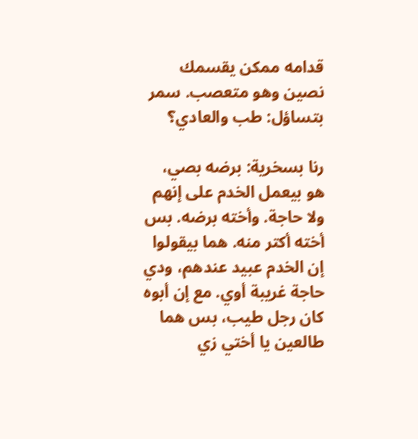قدامه ممكن يقسمك نصين وهو متعصب. سمر بتساؤل: طب والعادي؟

رنا بسخرية: برضه بصي، هو بيعمل الخدم على إنهم ولا حاجة. وأخته برضه. بس أخته أكتر منه. هما بيقولوا إن الخدم عبيد عندهم، ودي حاجة غريبة أوي. مع إن أبوه كان رجل طيب، بس هما طالعين يا أختي زي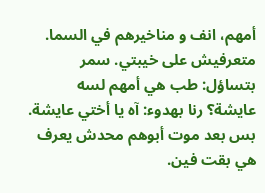أمهم، انف و مناخيرهم في السما. متعرفيش على خيبتي. سمر بتساؤل: طب هي أمهم لسه عايشة؟ رنا بهدوء: آه يا أختي عايشة. بس بعد موت أبوهم محدش يعرف هي بقت فين.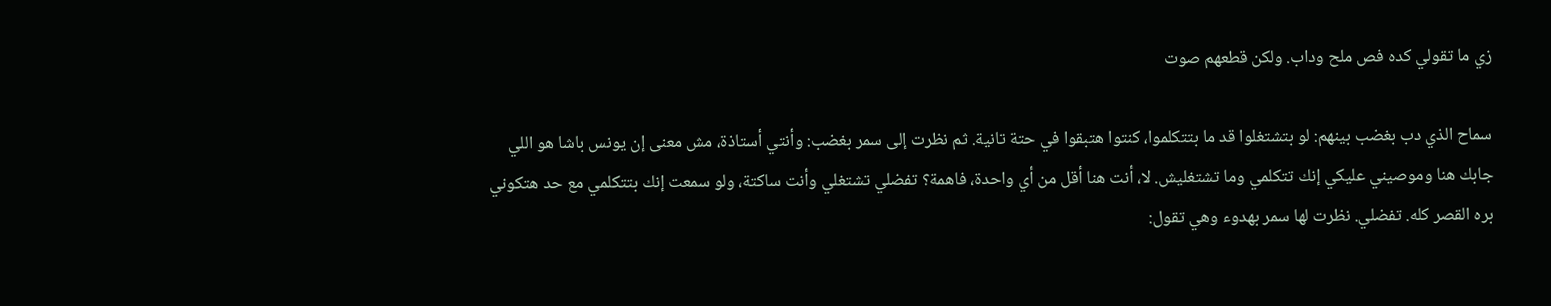زي ما تقولي كده فص ملح وداب. ولكن قطعهم صوت

سماح الذي دب بغضب بينهم: لو بتشتغلوا قد ما بتتكلموا، كنتوا هتبقوا في حتة تانية. ثم نظرت إلى سمر بغضب: وأنتي أستاذة، مش معنى إن يونس باشا هو اللي جابك هنا وموصيني عليكي إنك تتكلمي وما تشتغليش. لا، أنت هنا أقل من أي واحدة، فاهمة؟ تفضلي تشتغلي وأنت ساكتة، ولو سمعت إنك بتتكلمي مع حد هتكوني بره القصر كله. تفضلي. نظرت لها سمر بهدوء وهي تقول: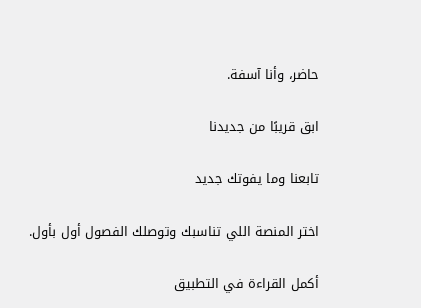حاضر، وأنا آسفة.

ابق قريبًا من جديدنا

تابعنا وما يفوتك جديد

اختر المنصة اللي تناسبك وتوصلك الفصول أول بأول.

أكمل القراءة في التطبيق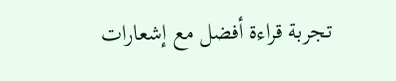تجربة قراءة أفضل مع إشعارات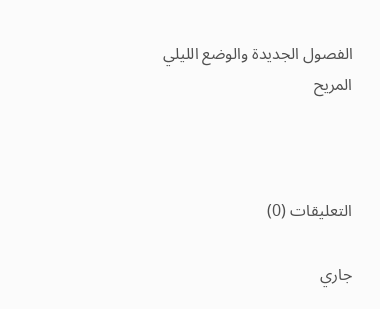الفصول الجديدة والوضع الليلي المريح



التعليقات (0)

جاري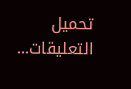تحميل التعليقات...